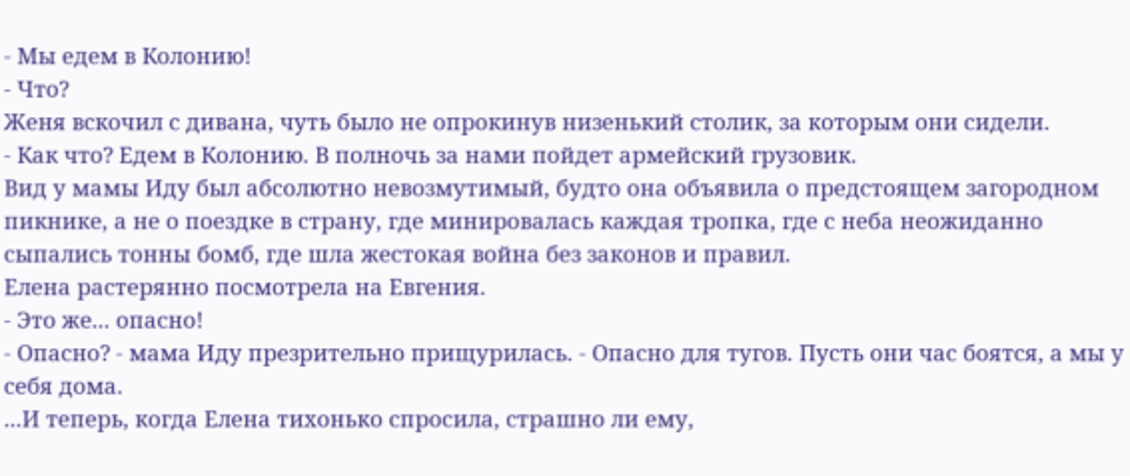- Мы едем в Колонию!
- Что?
Женя вскочил с дивана, чуть было не опрокинув низенький столик, за которым они сидели.
- Как что? Едем в Колонию. В полночь за нами пойдет армейский грузовик.
Вид у мамы Иду был абсолютно невозмутимый, будто она объявила о предстоящем загородном пикнике, а не о поездке в страну, где минировалась каждая тропка, где с неба неожиданно сыпались тонны бомб, где шла жестокая война без законов и правил.
Елена растерянно посмотрела на Евгения.
- Это же... опасно!
- Опасно? - мама Иду презрительно прищурилась. - Опасно для тугов. Пусть они час боятся, а мы у себя дома.
...И теперь, когда Елена тихонько спросила, страшно ли ему,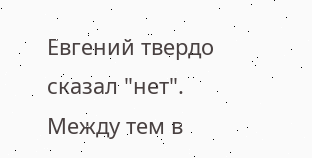Евгений твердо сказал "нет". Между тем в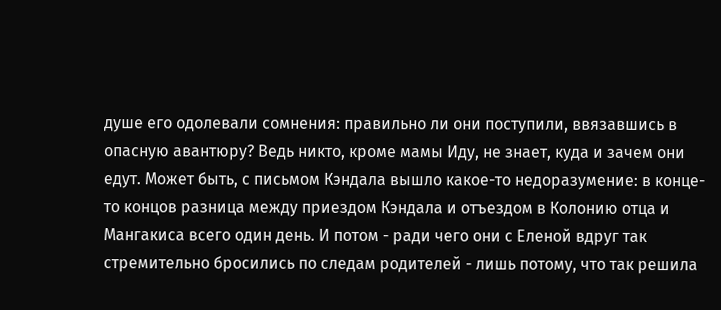душе его одолевали сомнения: правильно ли они поступили, ввязавшись в опасную авантюру? Ведь никто, кроме мамы Иду, не знает, куда и зачем они едут. Может быть, с письмом Кэндала вышло какое-то недоразумение: в конце-то концов разница между приездом Кэндала и отъездом в Колонию отца и Мангакиса всего один день. И потом - ради чего они с Еленой вдруг так стремительно бросились по следам родителей - лишь потому, что так решила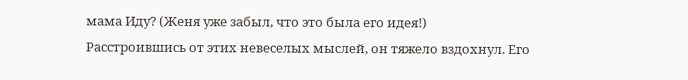мама Иду? (Женя уже забыл, что это была его идея!)
Расстроившись от этих невеселых мыслей, он тяжело вздохнул. Его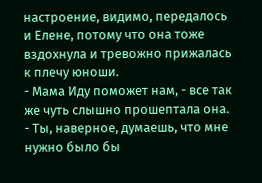настроение, видимо, передалось и Елене, потому что она тоже вздохнула и тревожно прижалась к плечу юноши.
- Мама Иду поможет нам, - все так же чуть слышно прошептала она. - Ты, наверное, думаешь, что мне нужно было бы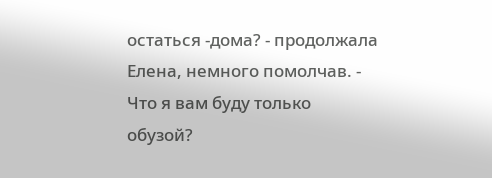остаться -дома? - продолжала Елена, немного помолчав. - Что я вам буду только обузой?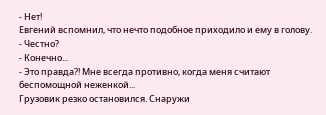- Нет!
Евгений вспомнил, что нечто подобное приходило и ему в голову.
- Честно?
- Конечно...
- Это правда?! Мне всегда противно, когда меня считают беспомощной неженкой...
Грузовик резко остановился. Снаружи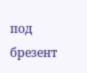под брезент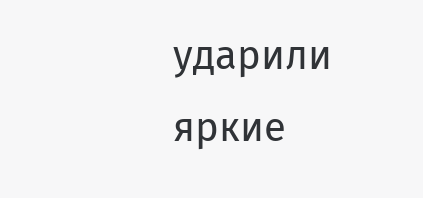ударили яркие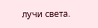лучи света.